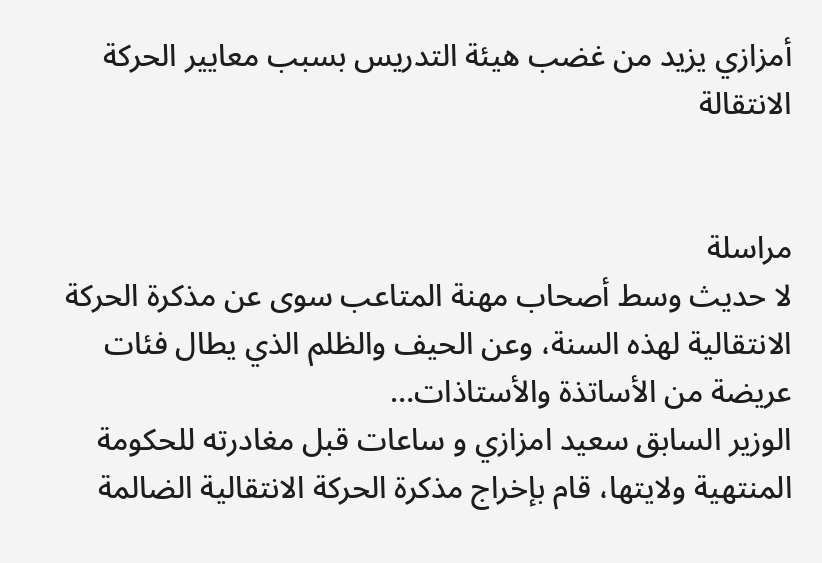أمزازي يزيد من غضب هيئة التدريس بسبب معايير الحركة الانتقالة


مراسلة
لا حديث وسط أصحاب مهنة المتاعب سوى عن مذكرة الحركة الانتقالية لهذه السنة، وعن الحيف والظلم الذي يطال فئات عريضة من الأساتذة والأستاذات…
الوزير السابق سعيد امزازي و ساعات قبل مغادرته للحكومة المنتهية ولايتها، قام بإخراج مذكرة الحركة الانتقالية الضالمة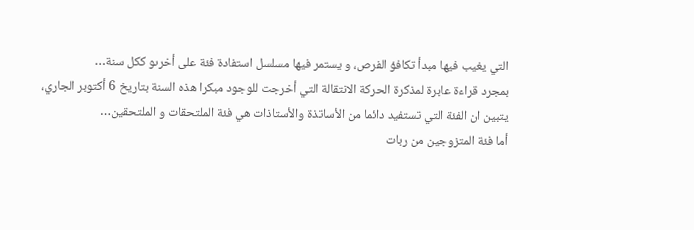التي يغيب فيها مبدأ تكافؤ الفرص، و يستمر فيها مسلسل استفادة فئة على أخرىو ككل سنة…
بمجرد قراءة عابرة لمذكرة الحركة الانتقالة التي أخرجت للوجود مبكرا هذه السنة بتاريخ 6 أكتوبر الجاري، يتبين ان الفئة التي تستفيد دائما من الأساتذة والأستاذات هي فئة الملتحقات و الملتحقين…
أما فئة المتزوجين من ربات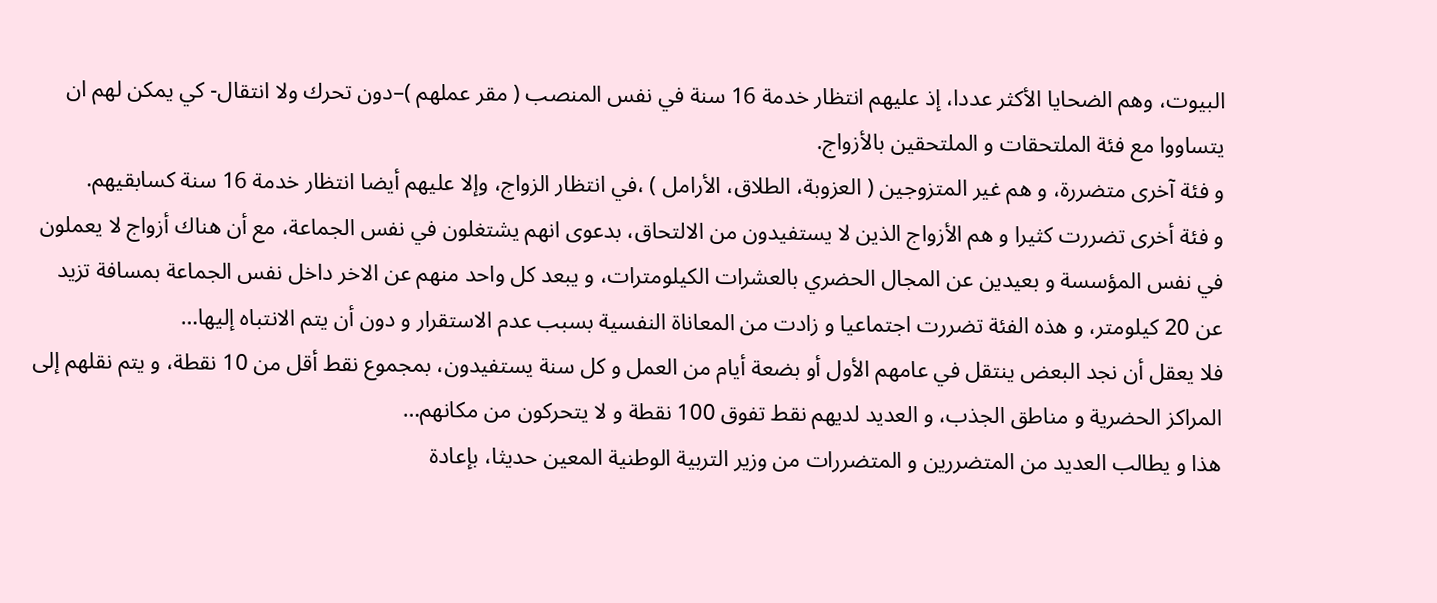البيوت، وهم الضحايا الأكثر عددا، إذ عليهم انتظار خدمة 16 سنة في نفس المنصب ( مقر عملهم )–دون تحرك ولا انتقال- كي يمكن لهم ان يتساووا مع فئة الملتحقات و الملتحقين بالأزواج.
و فئة آخرى متضررة، و هم غير المتزوجين ( العزوبة، الطلاق، الأرامل ) ،في انتظار الزواج، وإلا عليهم أيضا انتظار خدمة 16 سنة كسابقيهم.
و فئة أخرى تضررت كثيرا و هم الأزواج الذين لا يستفيدون من الالتحاق، بدعوى انهم يشتغلون في نفس الجماعة، مع أن هناك أزواج لا يعملون في نفس المؤسسة و بعيدين عن المجال الحضري بالعشرات الكيلومترات، و يبعد كل واحد منهم عن الاخر داخل نفس الجماعة بمسافة تزيد عن 20 كيلومتر، و هذه الفئة تضررت اجتماعيا و زادت من المعاناة النفسية بسبب عدم الاستقرار و دون أن يتم الانتباه إليها…
فلا يعقل أن نجد البعض ينتقل في عامهم الأول أو بضعة أيام من العمل و كل سنة يستفيدون، بمجموع نقط أقل من 10 نقطة، و يتم نقلهم إلى المراكز الحضرية و مناطق الجذب، و العديد لديهم نقط تفوق 100 نقطة و لا يتحركون من مكانهم…
هذا و يطالب العديد من المتضررين و المتضررات من وزير التربية الوطنية المعين حديثا، بإعادة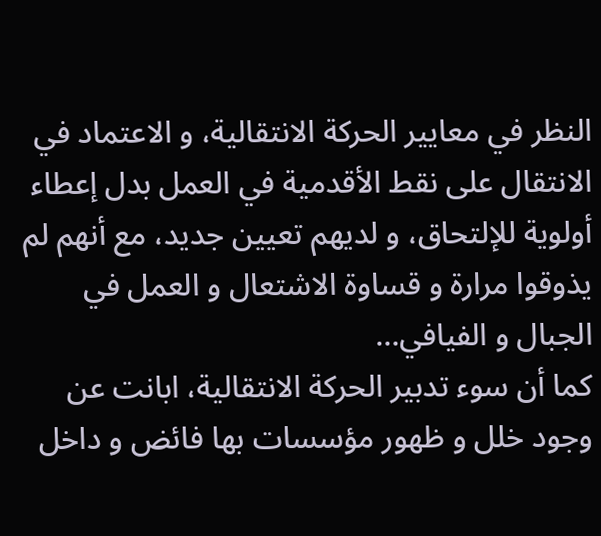النظر في معايير الحركة الانتقالية، و الاعتماد في الانتقال على نقط الأقدمية في العمل بدل إعطاء أولوية للإلتحاق، و لديهم تعيين جديد، مع أنهم لم يذوقوا مرارة و قساوة الاشتعال و العمل في الجبال و الفيافي…
كما أن سوء تدبير الحركة الانتقالية، ابانت عن وجود خلل و ظهور مؤسسات بها فائض و داخل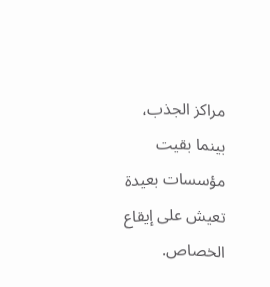مراكز الجذب، بينما بقيت مؤسسات بعيدة تعيش على إيقاع الخصاص.